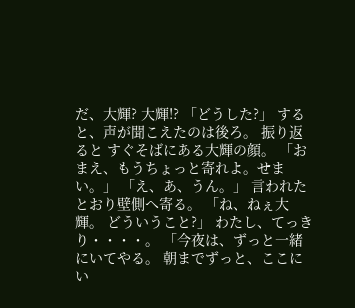だ、大輝? 大輝!? 「どうした?」 すると、声が聞こえたのは後ろ。 振り返ると すぐそばにある大輝の顔。 「おまえ、もうちょっと寄れよ。せまい。」 「え、あ、うん。」 言われたとおり壁側へ寄る。 「ね、ねぇ大輝。 どういうこと?」 わたし、てっきり・・・・。 「今夜は、ずっと一緒にいてやる。 朝までずっと、ここにい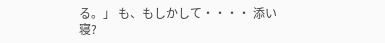る。」 も、もしかして・・・・ 添い寝?